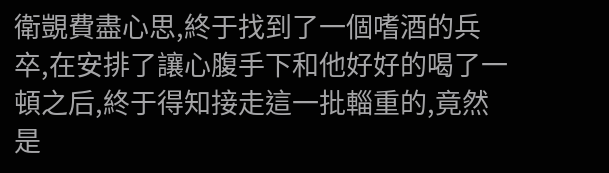衛覬費盡心思,終于找到了一個嗜酒的兵卒,在安排了讓心腹手下和他好好的喝了一頓之后,終于得知接走這一批輜重的,竟然是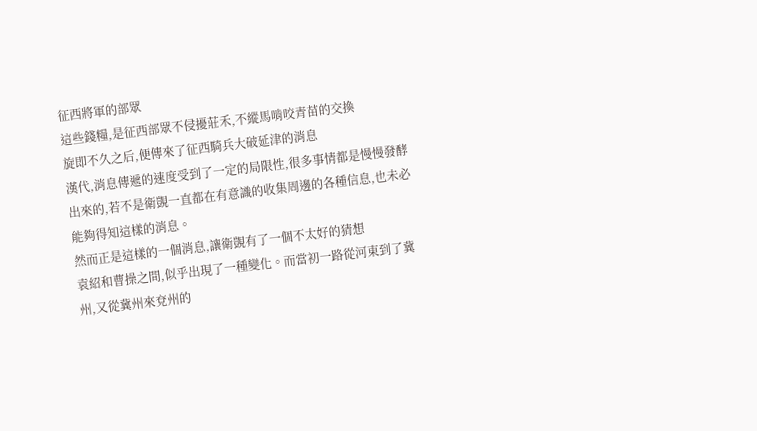征西將軍的部眾
這些錢糧,是征西部眾不侵擾莊禾,不縱馬啃咬青苗的交換
旋即不久之后,便傳來了征西騎兵大破延津的消息
漢代,消息傳遞的速度受到了一定的局限性,很多事情都是慢慢發酵出來的,若不是衛覬一直都在有意識的收集周邊的各種信息,也未必能夠得知這樣的消息。
然而正是這樣的一個消息,讓衛覬有了一個不太好的猜想
袁紹和曹操之間,似乎出現了一種變化。而當初一路從河東到了冀州,又從冀州來兗州的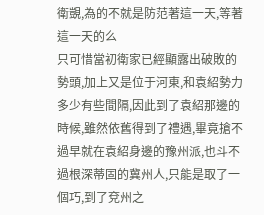衛覬,為的不就是防范著這一天,等著這一天的么
只可惜當初衛家已經顯露出破敗的勢頭,加上又是位于河東,和袁紹勢力多少有些間隔,因此到了袁紹那邊的時候,雖然依舊得到了禮遇,畢竟搶不過早就在袁紹身邊的豫州派,也斗不過根深蒂固的冀州人,只能是取了一個巧,到了兗州之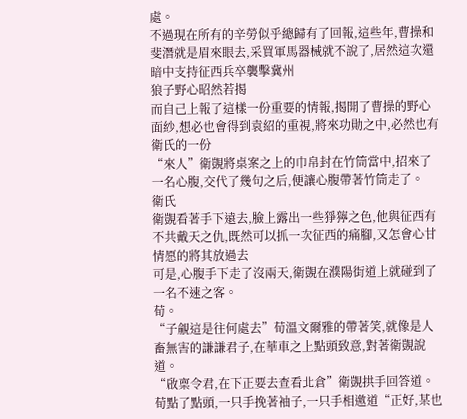處。
不過現在所有的辛勞似乎總歸有了回報,這些年,曹操和斐潛就是眉來眼去,采買軍馬器械就不說了,居然這次還暗中支持征西兵卒襲擊冀州
狼子野心昭然若揭
而自己上報了這樣一份重要的情報,揭開了曹操的野心面紗,想必也會得到袁紹的重視,將來功勛之中,必然也有衛氏的一份
“來人”衛覬將桌案之上的巾帛封在竹筒當中,招來了一名心腹,交代了幾句之后,便讓心腹帶著竹筒走了。
衛氏
衛覬看著手下遠去,臉上露出一些猙獰之色,他與征西有不共戴天之仇,既然可以抓一次征西的痛腳,又怎會心甘情愿的將其放過去
可是,心腹手下走了沒兩天,衛覬在濮陽街道上就碰到了一名不速之客。
荀。
“子覦這是往何處去”荀溫文爾雅的帶著笑,就像是人畜無害的謙謙君子,在華車之上點頭致意,對著衛覬說道。
“啟稟令君,在下正要去查看北倉”衛覬拱手回答道。
荀點了點頭,一只手挽著袖子,一只手相邀道“正好,某也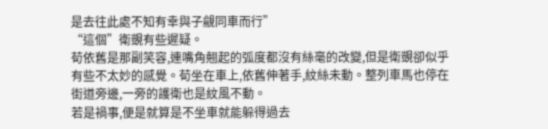是去往此處不知有幸與子覦同車而行”
“這個”衛覬有些遲疑。
荀依舊是那副笑容,連嘴角翹起的弧度都沒有絲毫的改變,但是衛覬卻似乎有些不太妙的感覺。荀坐在車上,依舊伸著手,紋絲未動。整列車馬也停在街道旁邊,一旁的護衛也是紋風不動。
若是禍事,便是就算是不坐車就能躲得過去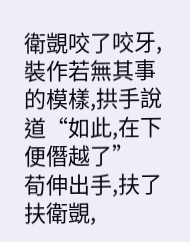衛覬咬了咬牙,裝作若無其事的模樣,拱手說道“如此,在下便僭越了”
荀伸出手,扶了扶衛覬,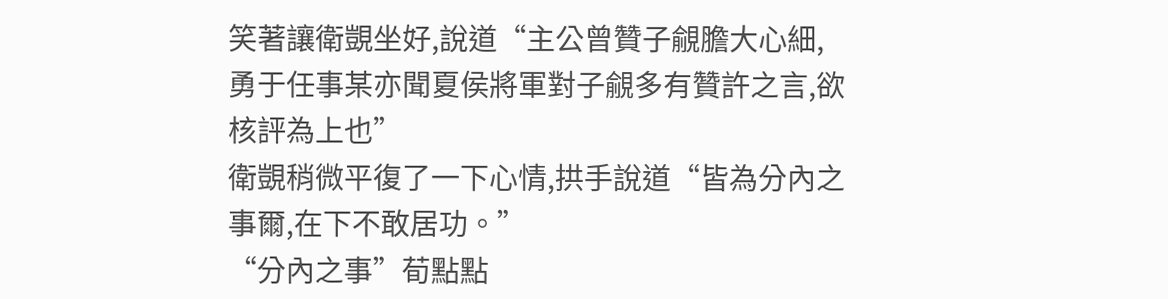笑著讓衛覬坐好,說道“主公曾贊子覦膽大心細,勇于任事某亦聞夏侯將軍對子覦多有贊許之言,欲核評為上也”
衛覬稍微平復了一下心情,拱手說道“皆為分內之事爾,在下不敢居功。”
“分內之事”荀點點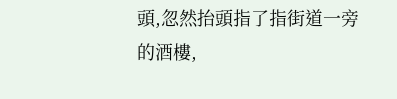頭,忽然抬頭指了指街道一旁的酒樓,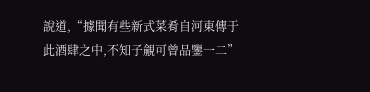說道,“據聞有些新式菜肴自河東傳于此酒肆之中,不知子覦可曾品鑒一二”